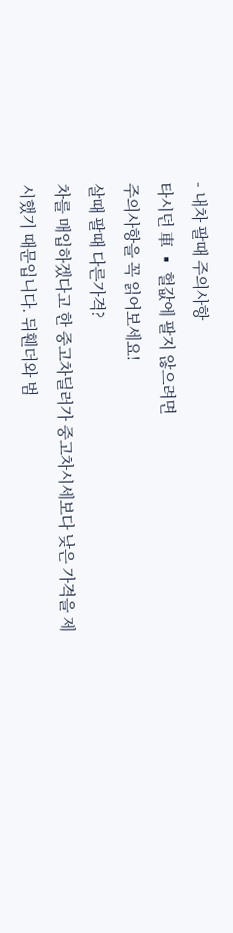- 내차 팔때 주의사항
타시던 車 ▪ 헐값에 팔지 않으려면
주의사항을 꼭 읽어보세요!
살때 팔때 다른가격?
차를 매입하겠다고 한 중고차딜러가 중고차시세보다 낮은 가격을 제시했기 때문입니다. 뒤휀더와 범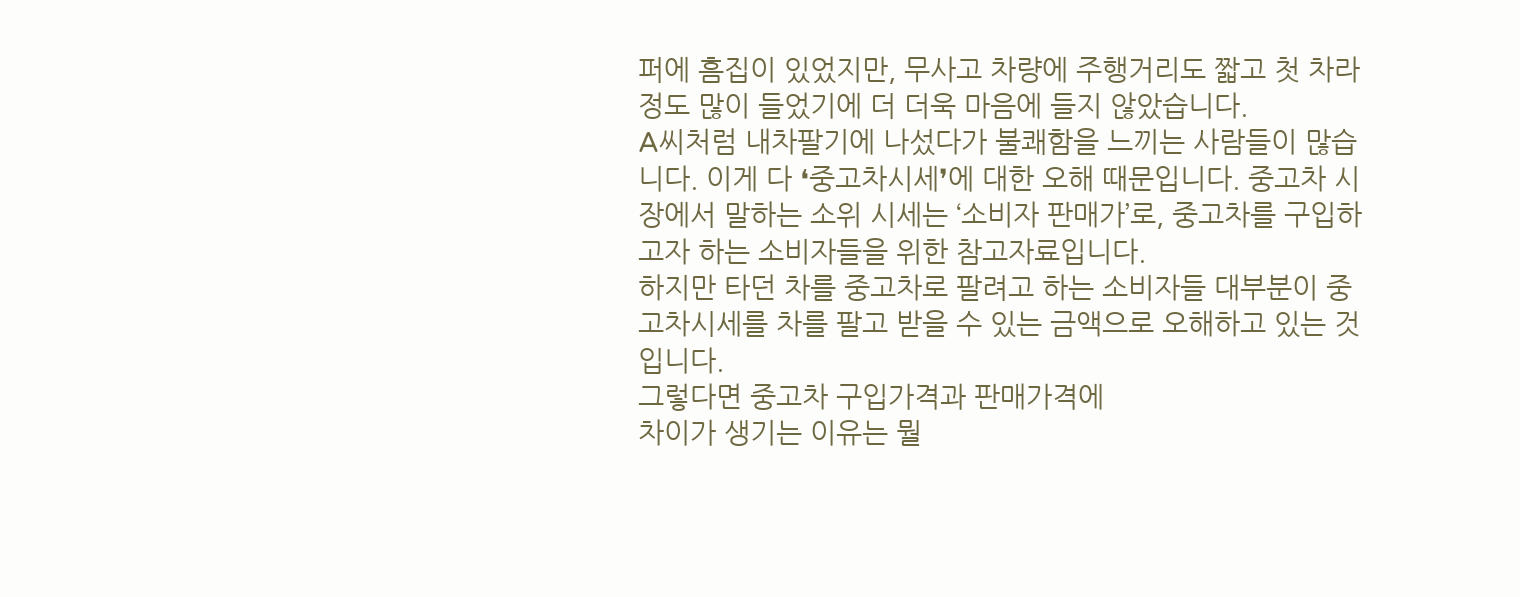퍼에 흠집이 있었지만, 무사고 차량에 주행거리도 짧고 첫 차라 정도 많이 들었기에 더 더욱 마음에 들지 않았습니다.
A씨처럼 내차팔기에 나섰다가 불쾌함을 느끼는 사람들이 많습니다. 이게 다 ❛중고차시세❜에 대한 오해 때문입니다. 중고차 시장에서 말하는 소위 시세는 ‘소비자 판매가’로, 중고차를 구입하고자 하는 소비자들을 위한 참고자료입니다.
하지만 타던 차를 중고차로 팔려고 하는 소비자들 대부분이 중고차시세를 차를 팔고 받을 수 있는 금액으로 오해하고 있는 것입니다.
그렇다면 중고차 구입가격과 판매가격에
차이가 생기는 이유는 뭘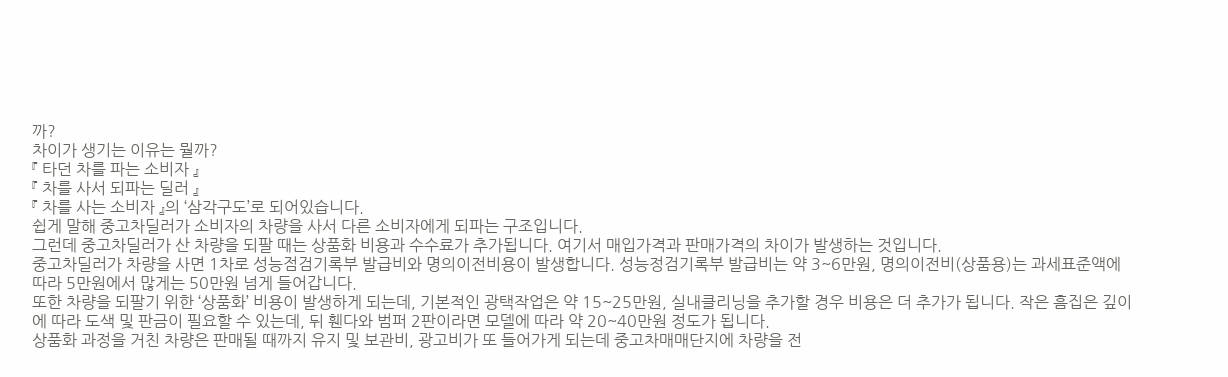까?
차이가 생기는 이유는 뭘까?
『 타던 차를 파는 소비자 』
『 차를 사서 되파는 딜러 』
『 차를 사는 소비자 』의 ‘삼각구도’로 되어있습니다.
쉽게 말해 중고차딜러가 소비자의 차량을 사서 다른 소비자에게 되파는 구조입니다.
그런데 중고차딜러가 산 차량을 되팔 때는 상품화 비용과 수수료가 추가됩니다. 여기서 매입가격과 판매가격의 차이가 발생하는 것입니다.
중고차딜러가 차량을 사면 1차로 성능점검기록부 발급비와 명의이전비용이 발생합니다. 성능정검기록부 발급비는 약 3~6만원, 명의이전비(상품용)는 과세표준액에 따라 5만원에서 많게는 50만원 넘게 들어갑니다.
또한 차량을 되팔기 위한 ‘상품화’ 비용이 발생하게 되는데, 기본적인 광택작업은 약 15~25만원, 실내클리닝을 추가할 경우 비용은 더 추가가 됩니다. 작은 흠집은 깊이에 따라 도색 및 판금이 필요할 수 있는데, 뒤 휀다와 범퍼 2판이라면 모델에 따라 약 20~40만원 정도가 됩니다.
상품화 과정을 거친 차량은 판매될 때까지 유지 및 보관비, 광고비가 또 들어가게 되는데 중고차매매단지에 차량을 전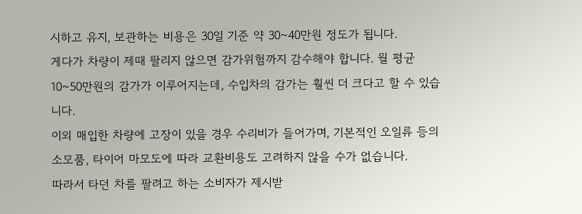시하고 유지, 보관하는 비용은 30일 기준 약 30~40만원 정도가 됩니다.
게다가 차량이 제때 팔리지 않으면 감가위험까지 감수해야 합니다. 월 평균 10~50만원의 감가가 이루어지는데, 수입차의 감가는 훨씬 더 크다고 할 수 있습니다.
이외 매입한 차량에 고장이 있을 경우 수리비가 들어가며, 기본적인 오일류 등의 소모품, 타이어 마모도에 따라 교환비용도 고려하지 않을 수가 없습니다.
따라서 타던 차를 팔려고 하는 소비자가 제시받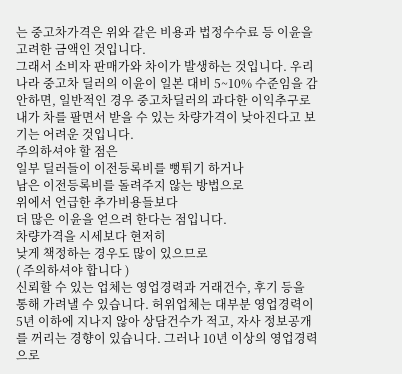는 중고차가격은 위와 같은 비용과 법정수수료 등 이윤을 고려한 금액인 것입니다.
그래서 소비자 판매가와 차이가 발생하는 것입니다. 우리나라 중고차 딜러의 이윤이 일본 대비 5~10% 수준임을 감안하면, 일반적인 경우 중고차딜러의 과다한 이익추구로 내가 차를 팔면서 받을 수 있는 차량가격이 낮아진다고 보기는 어려운 것입니다.
주의하셔야 할 점은
일부 딜러들이 이전등록비를 뻥튀기 하거나
남은 이전등록비를 돌려주지 않는 방법으로
위에서 언급한 추가비용들보다
더 많은 이윤을 얻으려 한다는 점입니다.
차량가격을 시세보다 현저히
낮게 책정하는 경우도 많이 있으므로
( 주의하셔야 합니다 )
신뢰할 수 있는 업체는 영업경력과 거래건수, 후기 등을 통해 가려낼 수 있습니다. 허위업체는 대부분 영업경력이 5년 이하에 지나지 않아 상담건수가 적고, 자사 정보공개를 꺼리는 경향이 있습니다. 그러나 10년 이상의 영업경력으로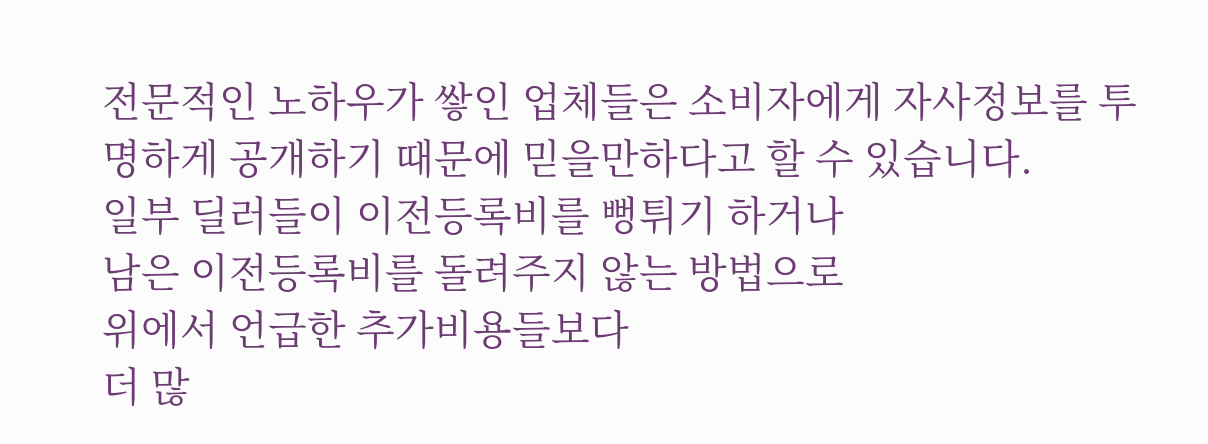전문적인 노하우가 쌓인 업체들은 소비자에게 자사정보를 투명하게 공개하기 때문에 믿을만하다고 할 수 있습니다.
일부 딜러들이 이전등록비를 뻥튀기 하거나
남은 이전등록비를 돌려주지 않는 방법으로
위에서 언급한 추가비용들보다
더 많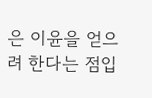은 이윤을 얻으려 한다는 점입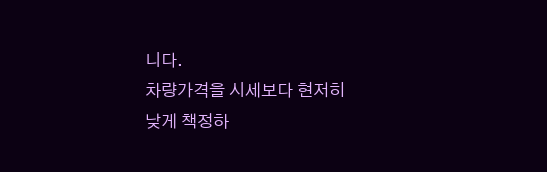니다.
차량가격을 시세보다 현저히
낮게 책정하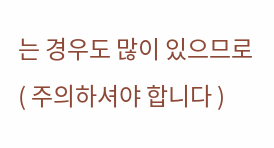는 경우도 많이 있으므로
( 주의하셔야 합니다 )